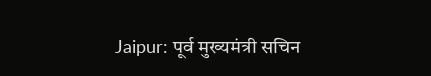Jaipur: पूर्व मुख्यमंत्री सचिन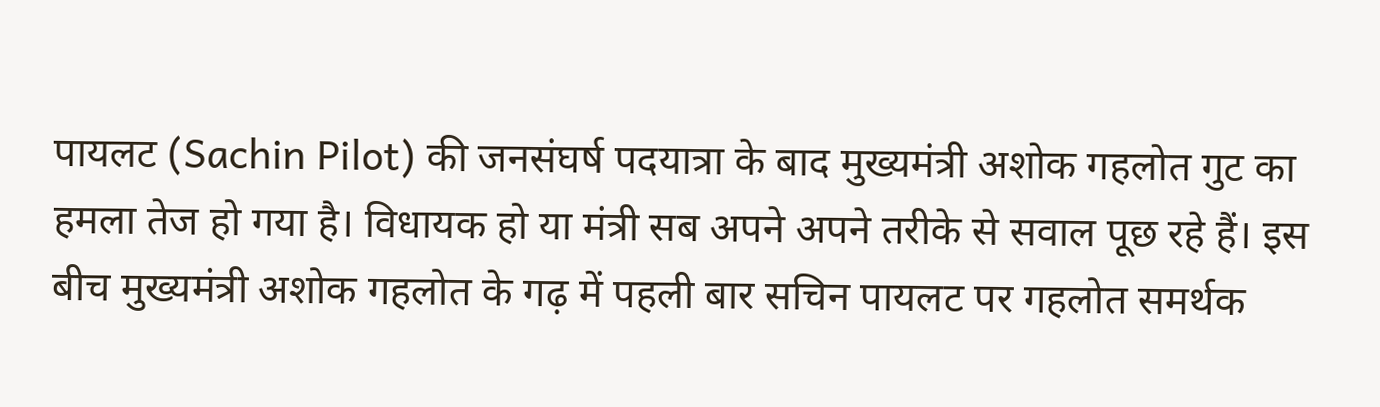पायलट (Sachin Pilot) की जनसंघर्ष पदयात्रा के बाद मुख्यमंत्री अशोक गहलोत गुट का हमला तेज हो गया है। विधायक हो या मंत्री सब अपने अपने तरीके से सवाल पूछ रहे हैं। इस बीच मुख्यमंत्री अशोक गहलोत के गढ़ में पहली बार सचिन पायलट पर गहलोत समर्थक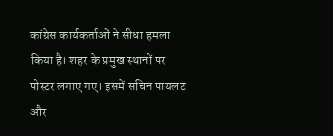कांग्रेस कार्यकर्ताओं ने सीधा हमला किया है। शहर के प्रमुख स्थानों पर पोस्टर लगाए गए। इसमें सचिन पायलट और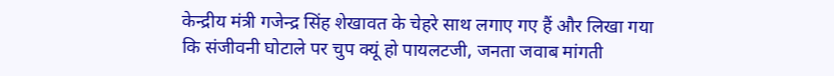केन्द्रीय मंत्री गजेन्द्र सिंह शेखावत के चेहरे साथ लगाए गए हैं और लिखा गया कि संजीवनी घोटाले पर चुप क्यूं हो पायलटजी, जनता जवाब मांगती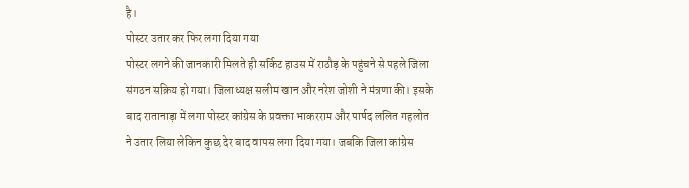है।
पोस्टर उतार कर फिर लगा दिया गया
पोस्टर लगने की जानकारी मिलते ही सर्किट हाउस में राठौड़ के पहुंचने से पहले जिला संगठन सक्रिय हो गया। जिलाध्यक्ष सलीम खान और नरेश जोशी ने मंत्रणा की। इसके बाद रातानाड़ा में लगा पोस्टर कांग्रेस के प्रवक्ता भाकरराम और पार्षद ललित गहलोत ने उतार लिया लेकिन कुछ देर बाद वापस लगा दिया गया। जबकि जिला कांग्रेस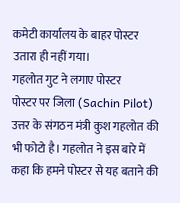कमेटी कार्यालय के बाहर पोस्टर उतारा ही नहीं गया।
गहलोत गुट ने लगाए पोस्टर
पोस्टर पर जिला (Sachin Pilot) उत्तर के संगठन मंत्री कुश गहलोत की भी फोटो है। गहलोत ने इस बारे में कहा कि हमने पोस्टर से यह बताने की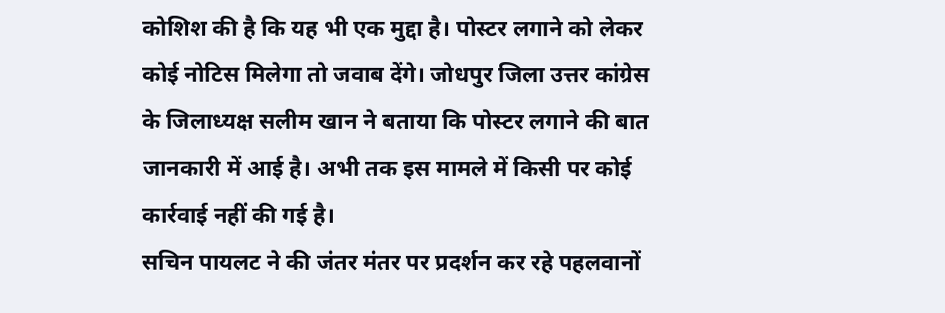कोशिश की है कि यह भी एक मुद्दा है। पोस्टर लगाने को लेकर कोई नोटिस मिलेगा तो जवाब देंगे। जोधपुर जिला उत्तर कांग्रेस के जिलाध्यक्ष सलीम खान ने बताया कि पोस्टर लगाने की बात जानकारी में आई है। अभी तक इस मामले में किसी पर कोई कार्रवाई नहीं की गई है।
सचिन पायलट ने की जंतर मंतर पर प्रदर्शन कर रहे पहलवानों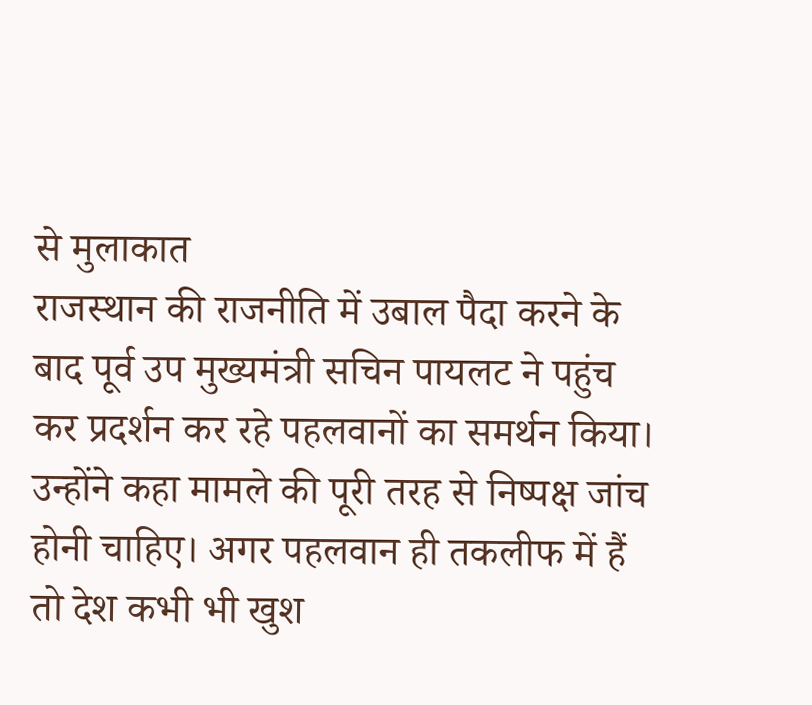से मुलाकात
राजस्थान की राजनीति में उबाल पैदा करने के बाद पूर्व उप मुख्यमंत्री सचिन पायलट ने पहुंच कर प्रदर्शन कर रहे पहलवानों का समर्थन किया। उन्होंने कहा मामले की पूरी तरह से निष्पक्ष जांच होनी चाहिए। अगर पहलवान ही तकलीफ में हैं तो देश कभी भी खुश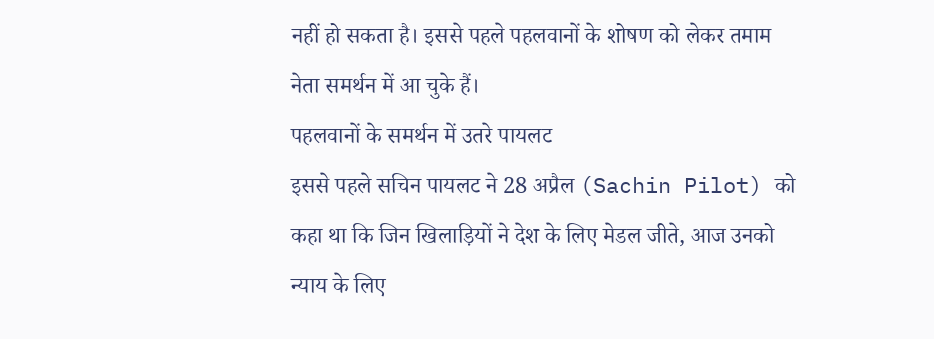नहीं हो सकता है। इससे पहले पहलवानों के शोषण को लेकर तमाम नेता समर्थन में आ चुके हैं।
पहलवानों के समर्थन में उतरे पायलट
इससे पहले सचिन पायलट ने 28 अप्रैल (Sachin Pilot) को कहा था कि जिन खिलाड़ियों ने देश के लिए मेडल जीते, आज उनको न्याय के लिए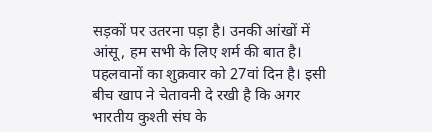सड़कों पर उतरना पड़ा है। उनकी आंखों में आंसू, हम सभी के लिए शर्म की बात है। पहलवानों का शुक्रवार को 27वां दिन है। इसी बीच खाप ने चेतावनी दे रखी है कि अगर भारतीय कुश्ती संघ के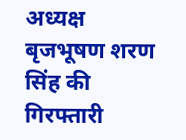अध्यक्ष बृजभूषण शरण सिंह की गिरफ्तारी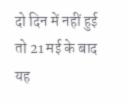दो दिन में नहीं हुई तो 21 मई के बाद यह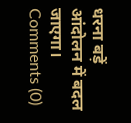धरना बड़ें आंदोलन में बदल जाएगा।
Comments (0)